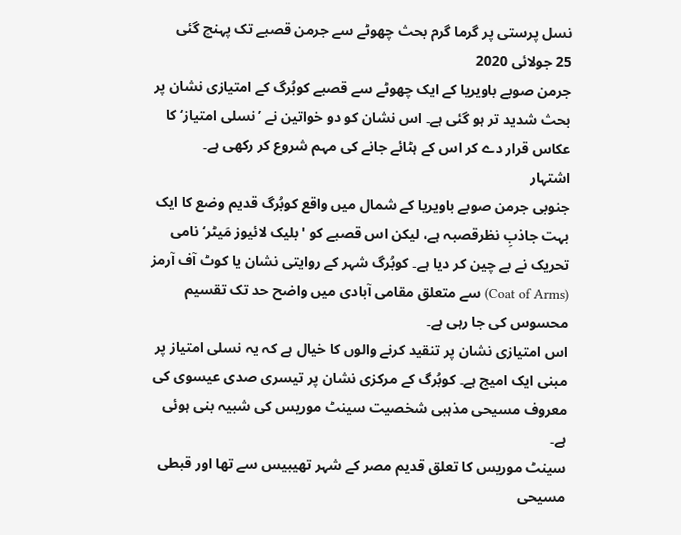نسل پرستی پر گرما گرم بحث چھوٹے سے جرمن قصبے تک پہنچ گئی
25 جولائی 2020
جرمن صوبے باویریا کے ایک چھوٹے سے قصبے کوبُرگ کے امتیازی نشان پر بحث شدید تر ہو گئی ہے۔ اس نشان کو دو خواتین نے ’نسلی امتیاز‘ کا عکاس قرار دے کر اس کے ہٹائے جانے کی مہم شروع کر رکھی ہے۔
اشتہار
جنوبی جرمن صوبے باویریا کے شمال میں واقع کوبُرگ قدیم وضع کا ایک بہت جاذبِ نظرقصبہ ہے، لیکن اس قصبے کو 'بلیک لائیوز مَیٹر‘ نامی تحریک نے بے چین کر دیا ہے۔ کوبُرگ شہر کے روایتی نشان یا کوٹ آف آرمز (Coat of Arms) سے متعلق مقامی آبادی میں واضح حد تک تقسیم محسوس کی جا رہی ہے۔
اس امتیازی نشان پر تنقید کرنے والوں کا خیال ہے کہ یہ نسلی امتیاز پر مبنی ایک امیج ہے۔ کوبُرگ کے مرکزی نشان پر تیسری صدی عیسوی کی معروف مسیحی مذہبی شخصیت سینٹ موریس کی شبیہ بنی ہوئی ہے۔
سینٹ موریس کا تعلق قدیم مصر کے شہر تھیبیس سے تھا اور قبطی مسیحی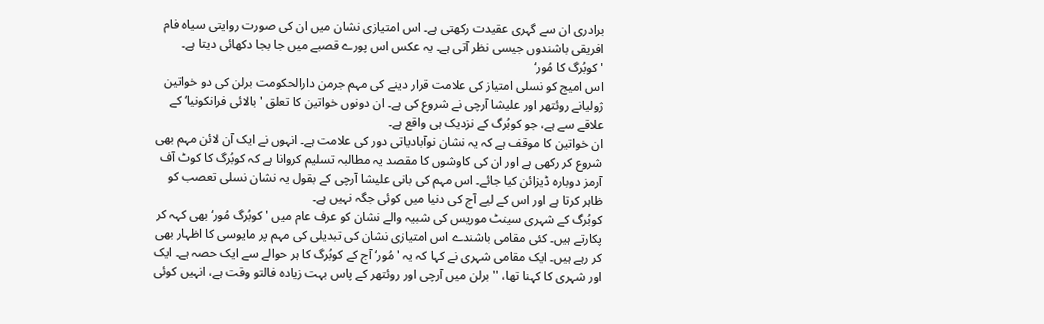برادری ان سے گہری عقیدت رکھتی ہے۔ اس امتیازی نشان میں ان کی صورت روایتی سیاہ فام افریقی باشندوں جیسی نظر آتی ہے۔ یہ عکس اس پورے قصبے میں جا بجا دکھائی دیتا ہے۔
'کوبُرگ کا مُور‘
اس امیج کو نسلی امتیاز کی علامت قرار دینے کی مہم جرمن دارالحکومت برلن کی دو خواتین ژولیانے روئتھر اور علیشا آرچی نے شروع کی ہے۔ ان دونوں خواتین کا تعلق 'بالائی فرانکونیا‘ کے علاقے سے ہے، جو کوبُرگ کے نزدیک ہی واقع ہے۔
ان خواتین کا موقف ہے کہ یہ نشان نوآبادیاتی دور کی علامت ہے۔ انہوں نے ایک آن لائن مہم بھی شروع کر رکھی ہے اور ان کی کاوشوں کا مقصد یہ مطالبہ تسلیم کروانا ہے کہ کوبُرگ کا کوٹ آف آرمز دوبارہ ڈیزائن کیا جائے۔ اس مہم کی بانی علیشا آرچی کے بقول یہ نشان نسلی تعصب کو ظاہر کرتا ہے اور اس کے لیے آج کی دنیا میں کوئی جگہ نہیں ہے۔
کوبُرگ کے شہری سینٹ موریس کی شبیہ والے نشان کو عرف عام میں 'کوبُرگ مُور‘ بھی کہہ کر پکارتے ہیں۔ کئی مقامی باشندے اس امتیازی نشان کی تبدیلی کی مہم پر مایوسی کا اظہار بھی کر رہے ہیں۔ ایک مقامی شہری نے کہا کہ یہ 'مُور‘ آج کے کوبُرگ کا ہر حوالے سے ایک حصہ ہے۔ ایک اور شہری کا کہنا تھا، ''برلن میں آرچی اور روئتھر کے پاس بہت زیادہ فالتو وقت ہے، انہیں کوئی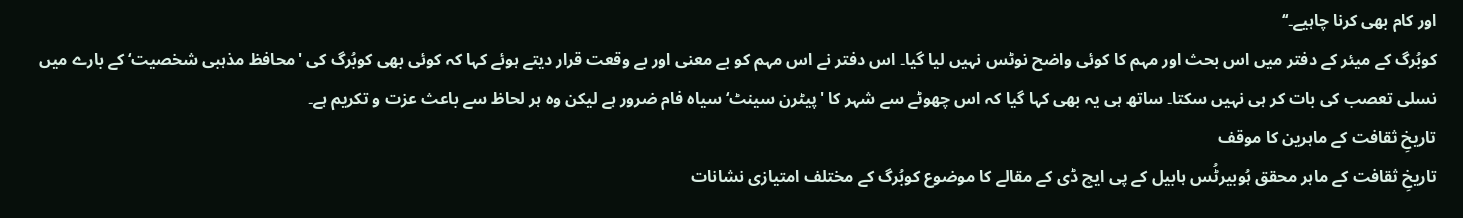اور کام بھی کرنا چاہیے۔‘‘
کوبُرگ کے میئر کے دفتر میں اس بحث اور مہم کا کوئی واضح نوٹس نہیں لیا گیا۔ اس دفتر نے اس مہم کو بے معنی اور بے وقعت قرار دیتے ہوئے کہا کہ کوئی بھی کوبُرگ کی 'محافظ مذہبی شخصیت‘ کے بارے میں نسلی تعصب کی بات کر ہی نہیں سکتا۔ ساتھ ہی یہ بھی کہا گیا کہ اس چھوٹے سے شہر کا 'پیٹرن سینٹ‘ سیاہ فام ضرور ہے لیکن وہ ہر لحاظ سے باعث عزت و تکریم ہے۔
تاریخِ ثقافت کے ماہرین کا موقف
تاریخِ ثقافت کے ماہر محقق ہُوبیرٹُس ہابیل کے پی ایچ ڈی کے مقالے کا موضوع کوبُرگ کے مختلف امتیازی نشانات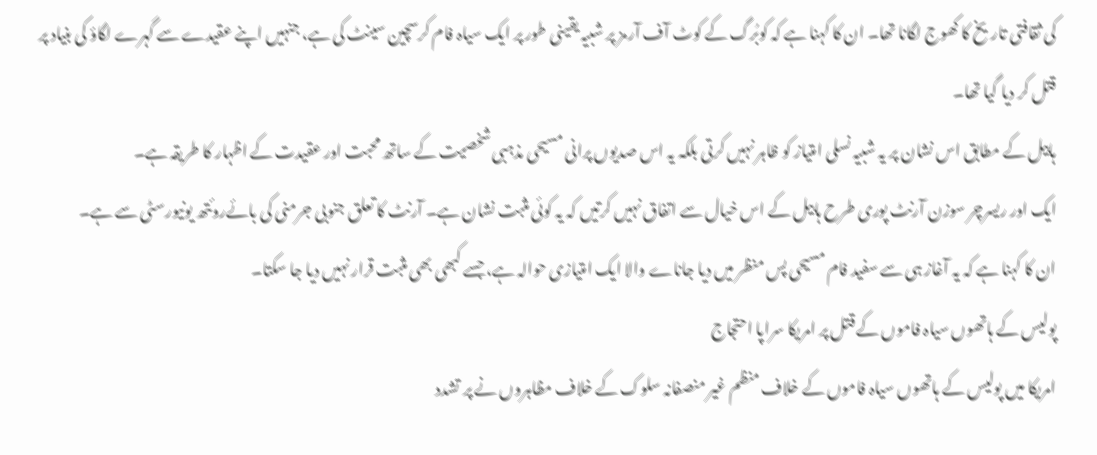کی ثقافتی تاریخ کا کھوج لگانا تھا۔ ان کا کہنا ہے کہ کوبُرگ کے کوٹ آف آرمز پر شبیہ یقینی طور پر ایک سیاہ فام کرسچین سینٹ کی ہے، جنہیں اپنے عقیدے سے گہرے لگاؤ کی بنیاد پر قتل کر دیا گیا تھا۔
ہابیل کے مطابق اس نشان پر یہ شبیہ نسلی امتیاز کو ظاہر نہیں کرتی بلکہ یہ اس صدیوں پرانی مسیحی مذہبی شخصیت کے ساتھ محبت اور عقیدت کے اظہار کا طریقہ ہے۔
ایک اور ریسرچر سوزن آرنٹ پوری طرح ہابیل کے اس خیال سے اتفاق نہیں کرتیں کہ یہ کوئی مثبت نشان ہے۔ آرنٹ کا تعلق جنوبی جرمنی کی بائےروئتھ یونیورسٹی سے ہے۔
ان کا کہنا ہے کہ یہ آغاز ہی سے سفید فام مسیحی پس منظر میں دیا جاناے والا ایک امتیازی حوالہ ہے، جسے کبھی بھی مثبت قرار نہیں دیا جا سکتا۔
پولیس کے ہاتھوں سیاہ فاموں کے قتل پر امریکا سراپا احتجاج
امریکا میں پولیس کے ہاتھوں سیاہ فاموں کے خلاف منظم غیر منصفانہ سلوک کے خلاف مظاہروں نے پر تشدد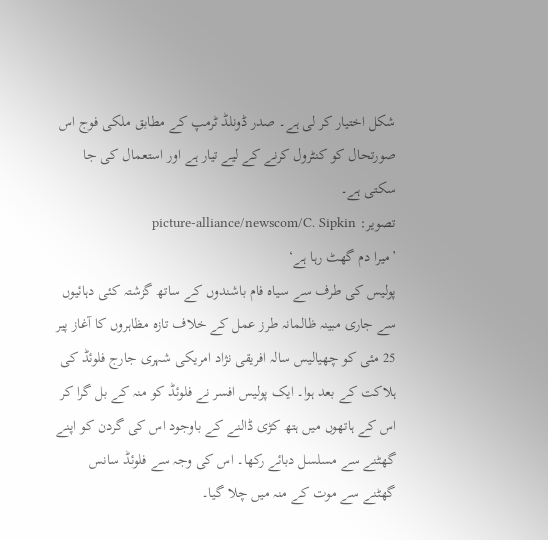شکل اختیار کر لی ہے۔ صدر ڈونلڈ ٹرمپ کے مطابق ملکی فوج اس صورتحال کو کنٹرول کرنے کے لیے تیار ہے اور استعمال کی جا سکتی ہے۔
تصویر: picture-alliance/newscom/C. Sipkin
’میرا دم گھٹ رہا ہے‘
پولیس کی طرف سے سیاہ فام باشندوں کے ساتھ گزشتہ کئی دہائیوں سے جاری مبینہ ظالمانہ طرز عمل کے خلاف تازہ مظاہروں کا آغاز پیر 25 مئی کو چھیالیس سالہ افریقی نژاد امریکی شہری جارج فلوئڈ کی ہلاکت کے بعد ہوا۔ ایک پولیس افسر نے فلوئڈ کو منہ کے بل گرا کر اس کے ہاتھوں میں ہتھ کڑی ڈالنے کے باوجود اس کی گردن کو اپنے گھٹنے سے مسلسل دبائے رکھا۔ اس کی وجہ سے فلوئڈ سانس گھٹنے سے موت کے منہ میں چلا گیا۔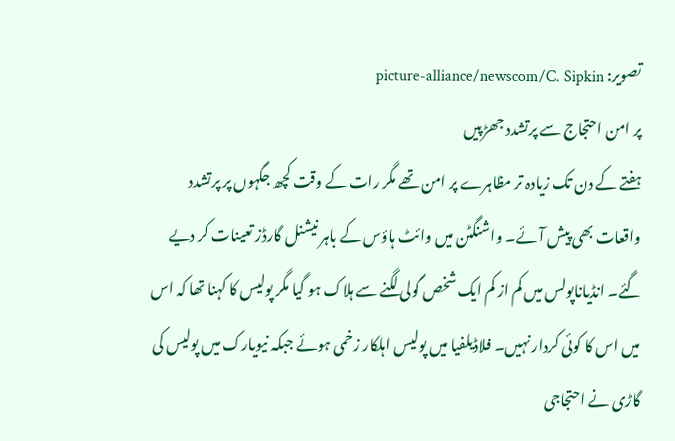تصویر: picture-alliance/newscom/C. Sipkin
پر امن احتجاج سے پرتشدد جھڑپیں
ہفتے کے دن تک زیادہ تر مظاہرے پر امن تھے مگر رات کے وقت کچھ جگہوں پر پرتشدد واقعات بھی پیش آئے۔ واشنگٹن میں وائٹ ہاؤس کے باہر نیشنل گارڈز تعینات کر دیے گئے۔ انڈیاناپولس میں کم از کم ایک شخص گولی لگنے سے ہلاک ہو گیا مگر پولیس کا کہنا تھا کہ اس میں اس کا کوئی کردار نہیں۔ فلاڈیلفیا میں پولیس اہلکار زخمی ہوئے جبکہ نیویارک میں پولیس کی گاڑی نے احتجاجی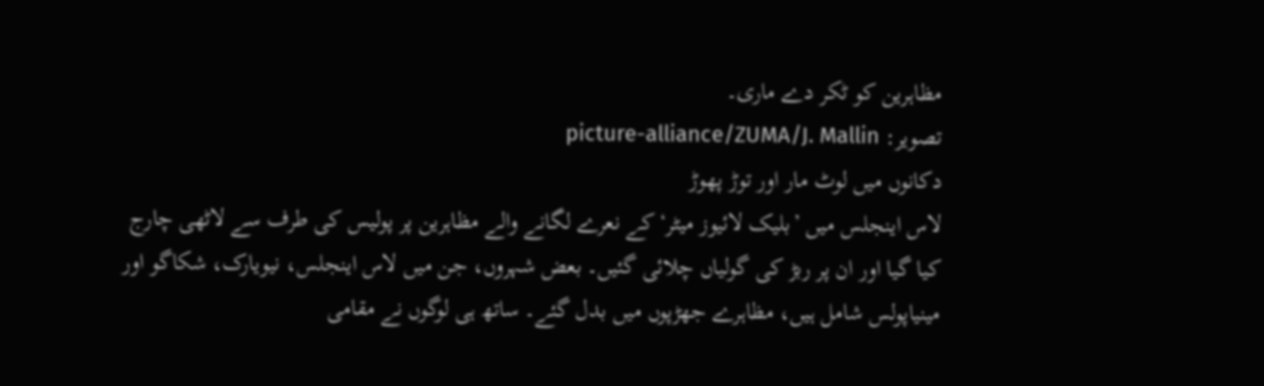مظاہرین کو ٹکر دے ماری۔
تصویر: picture-alliance/ZUMA/J. Mallin
دکانوں میں لوٹ مار اور توڑ پھوڑ
لاس اینجلس میں ’بلیک لائیوز میٹر‘کے نعرے لگانے والے مظاہرین پر پولیس کی طرف سے لاٹھی چارج کیا گیا اور ان پر ربڑ کی گولیاں چلائی گئیں۔ بعض شہروں، جن میں لاس اینجلس، نیویارک، شکاگو اور مینیاپولس شامل ہیں، مظاہرے جھڑپوں میں بدل گئے۔ ساتھ ہی لوگوں نے مقامی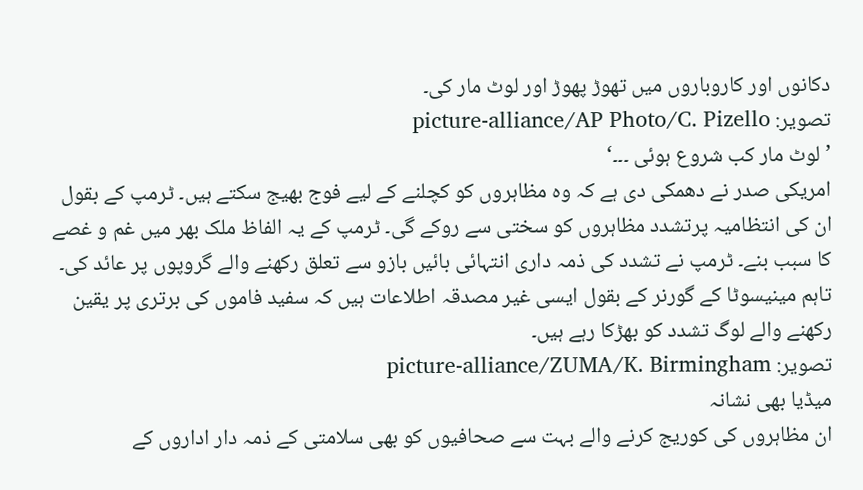دکانوں اور کاروباروں میں تھوڑ پھوڑ اور لوٹ مار کی۔
تصویر: picture-alliance/AP Photo/C. Pizello
’لوٹ مار کب شروع ہوئی ۔۔۔‘
امریکی صدر نے دھمکی دی ہے کہ وہ مظاہروں کو کچلنے کے لیے فوج بھیج سکتے ہیں۔ ٹرمپ کے بقول ان کی انتظامیہ پرتشدد مظاہروں کو سختی سے روکے گی۔ ٹرمپ کے یہ الفاظ ملک بھر میں غم و غصے کا سبب بنے۔ ٹرمپ نے تشدد کی ذمہ داری انتہائی بائیں بازو سے تعلق رکھنے والے گروپوں پر عائد کی۔ تاہم مینیسوٹا کے گورنر کے بقول ایسی غیر مصدقہ اطلاعات ہیں کہ سفید فاموں کی برتری پر یقین رکھنے والے لوگ تشدد کو بھڑکا رہے ہیں۔
تصویر: picture-alliance/ZUMA/K. Birmingham
میڈیا بھی نشانہ
ان مظاہروں کی کوریج کرنے والے بہت سے صحافیوں کو بھی سلامتی کے ذمہ دار اداروں کے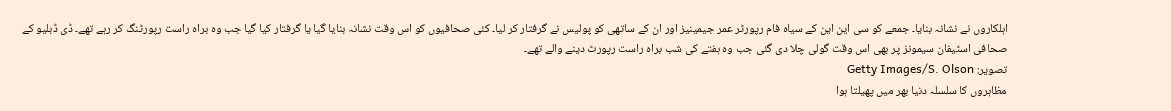اہلکاروں نے نشانہ بنایا۔ جمعے کو سی این این کے سیاہ فام رپورٹر عمر جیمینیز اور ان کے ساتھی کو پولیس نے گرفتار کر لیا۔ کئی صحافیوں کو اس وقت نشانہ بنایا گیا یا گرفتار کیا گیا جب وہ براہ راست رپورٹنگ کر رہے تھے۔ ڈی ڈبلیو کے صحافی اسٹیفان سیمونز پر بھی اس وقت گولی چلا دی گئی جب وہ ہفتے کی شب براہ راست رپورٹ دینے والے تھے۔
تصویر: Getty Images/S. Olson
مظاہروں کا سلسلہ دنیا بھر میں پھیلتا ہوا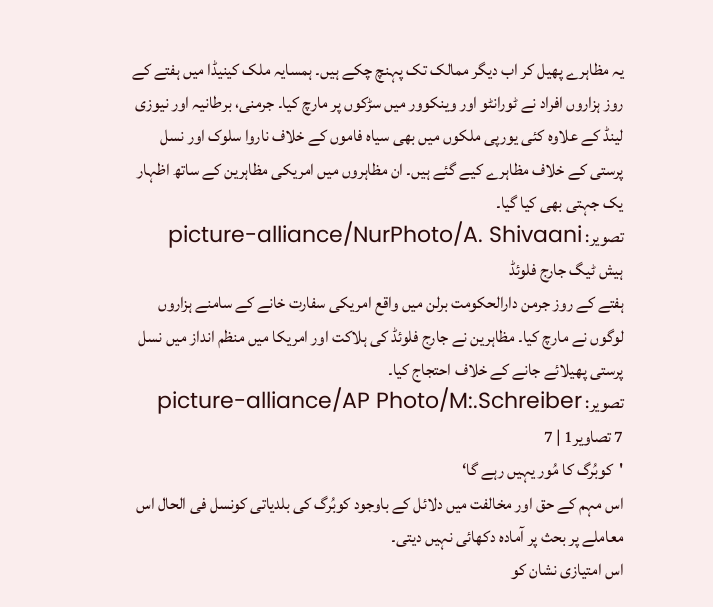یہ مظاہرے پھیل کر اب دیگر ممالک تک پہنچ چکے ہیں۔ ہمسایہ ملک کینیڈا میں ہفتے کے روز ہزاروں افراد نے ٹورانٹو اور وینکوور میں سڑکوں پر مارچ کیا۔ جرمنی، برطانیہ اور نیوزی لینڈ کے علاوہ کئی یورپی ملکوں میں بھی سیاہ فاموں کے خلاف ناروا سلوک اور نسل پرستی کے خلاف مظاہرے کیے گئے ہیں۔ ان مظاہروں میں امریکی مظاہرین کے ساتھ اظہار یک جہتی بھی کیا گیا۔
تصویر: picture-alliance/NurPhoto/A. Shivaani
ہیش ٹیگ جارج فلوئڈ
ہفتے کے روز جرمن دارالحکومت برلن میں واقع امریکی سفارت خانے کے سامنے ہزاروں لوگوں نے مارچ کیا۔ مظاہرین نے جارج فلوئڈ کی ہلاکت اور امریکا میں منظم انداز میں نسل پرستی پھیلائے جانے کے خلاف احتجاج کیا۔
تصویر: picture-alliance/AP Photo/M:.Schreiber
7 تصاویر1 | 7
'کوبُرگ کا مُور یہیں رہے گا‘
اس مہم کے حق اور مخالفت میں دلائل کے باوجود کوبُرگ کی بلدیاتی کونسل فی الحال اس معاملے پر بحث پر آمادہ دکھائی نہیں دیتی۔
اس امتیازی نشان کو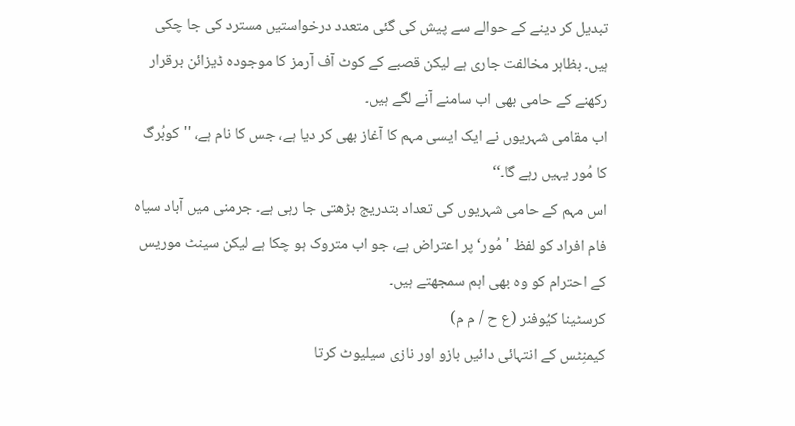تبدیل کر دینے کے حوالے سے پیش کی گئی متعدد درخواستیں مسترد کی جا چکی ہیں۔ بظاہر مخالفت جاری ہے لیکن قصبے کے کوٹ آف آرمز کا موجودہ ڈیزائن برقرار رکھنے کے حامی بھی اب سامنے آنے لگے ہیں۔
اب مقامی شہریوں نے ایک ایسی مہم کا آغاز بھی کر دیا ہے، جس کا نام ہے، ''کوبُرگ کا مُور یہیں رہے گا۔‘‘
اس مہم کے حامی شہریوں کی تعداد بتدریج بڑھتی جا رہی ہے۔ جرمنی میں آباد سیاه فام افراد کو لفظ 'مُور‘ پر اعتراض ہے، جو اب متروک ہو چکا ہے لیکن سینٹ موریس کے احترام کو وہ بھی اہم سمجھتے ہیں۔
کرسٹینا کیُوفنر (ع ح / م م)
کیمنِٹس کے انتہائی دائیں بازو اور نازی سیلیوٹ کرتا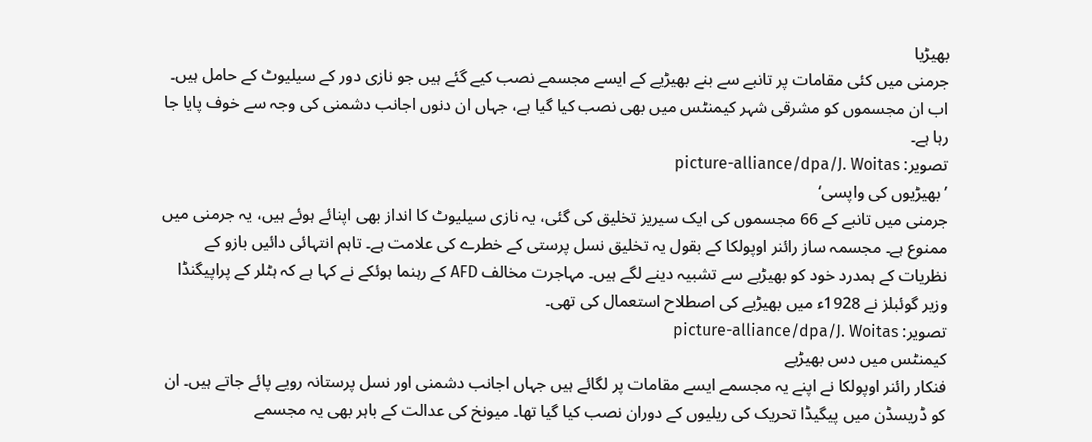بھیڑیا
جرمنی میں کئی مقامات پر تانبے سے بنے بھیڑیے کے ایسے مجسمے نصب کیے گئے ہیں جو نازی دور کے سیلیوٹ کے حامل ہیں۔ اب ان مجسموں کو مشرقی شہر کیمنٹس میں بھی نصب کیا گیا ہے، جہاں ان دنوں اجانب دشمنی کی وجہ سے خوف پایا جا رہا ہے۔
تصویر: picture-alliance/dpa/J. Woitas
’بھیڑیوں کی واپسی‘
جرمنی میں تانبے کے 66 مجسموں کی ایک سیریز تخلیق کی گئی، یہ نازی سیلیوٹ کا انداز بھی اپنائے ہوئے ہیں، یہ جرمنی میں ممنوع ہے۔ مجسمہ ساز رائنر اوپولکا کے بقول یہ تخلیق نسل پرستی کے خطرے کی علامت ہے۔ تاہم انتہائی دائیں بازو کے نظریات کے ہمدرد خود کو بھیڑیے سے تشبیہ دینے لگے ہیں۔ مہاجرت مخالف AFD کے رہنما ہوئکے نے کہا ہے کہ ہٹلر کے پراپیگنڈا وزیر گوئبلز نے 1928ء میں بھیڑیے کی اصطلاح استعمال کی تھی۔
تصویر: picture-alliance/dpa/J. Woitas
کیمنٹس میں دس بھیڑیے
فنکار رائنر اوپولکا نے اپنے یہ مجسمے ایسے مقامات پر لگائے ہیں جہاں اجانب دشمنی اور نسل پرستانہ رویے پائے جاتے ہیں۔ ان کو ڈریسڈن میں پیگیڈا تحریک کی ریلیوں کے دوران نصب کیا گیا تھا۔ میونخ کی عدالت کے باہر بھی یہ مجسمے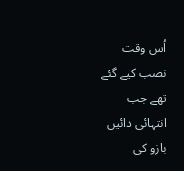اُس وقت نصب کیے گئے تھے جب انتہائی دائیں بازو کی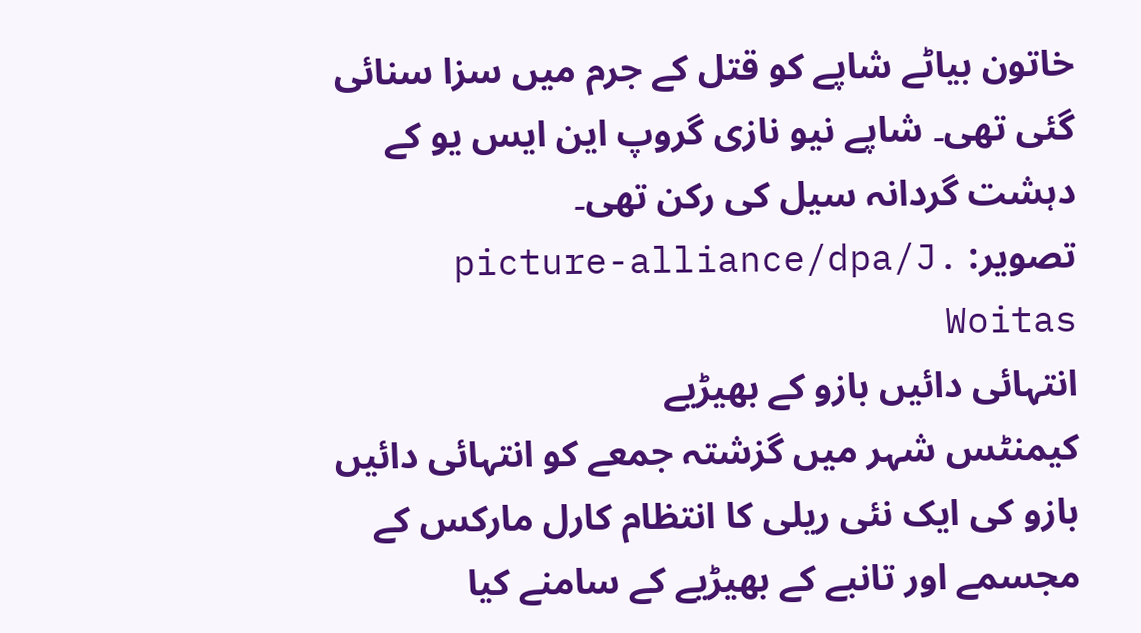خاتون بیاٹے شاپے کو قتل کے جرم میں سزا سنائی گئی تھی۔ شاپے نیو نازی گروپ این ایس یو کے دہشت گردانہ سیل کی رکن تھی۔
تصویر: picture-alliance/dpa/J. Woitas
انتہائی دائیں بازو کے بھیڑیے
کیمنٹس شہر میں گزشتہ جمعے کو انتہائی دائیں بازو کی ایک نئی ریلی کا انتظام کارل مارکس کے مجسمے اور تانبے کے بھیڑیے کے سامنے کیا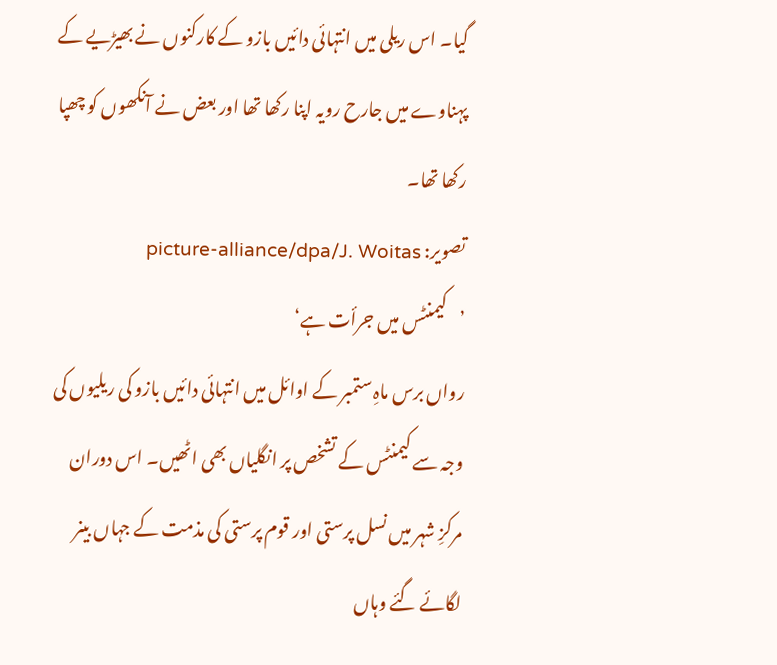گیا۔ اس ریلی میں انتہائی دائیں بازو کے کارکنوں نے بھیڑیے کے پہناوے میں جارح رویہ اپنا رکھا تھا اور بعض نے آنکھوں کو چھپا رکھا تھا۔
تصویر: picture-alliance/dpa/J. Woitas
’کیمنٹس میں جرأت ہے‘
رواں برس ماہِ ستمبر کے اوائل میں انتہائی دائیں بازو کی ریلیوں کی وجہ سے کیمنٹس کے تشخص پر انگلیاں بھی اٹھیں۔ اس دوران مرکزِ شہر میں نسل پرستی اور قوم پرستی کی مذمت کے جہاں بینر لگائے گئے وہاں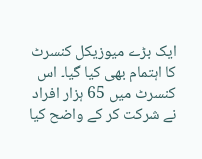ایک بڑے میوزیکل کنسرٹ کا اہتمام بھی کیا گیا۔ اس کنسرٹ میں 65 ہزار افراد نے شرکت کر کے واضح کیا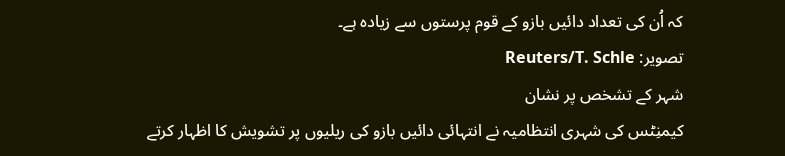کہ اُن کی تعداد دائیں بازو کے قوم پرستوں سے زیادہ ہے۔
تصویر: Reuters/T. Schle
شہر کے تشخص پر نشان
کیمنِٹس کی شہری انتظامیہ نے انتہائی دائیں بازو کی ریلیوں پر تشویش کا اظہار کرتے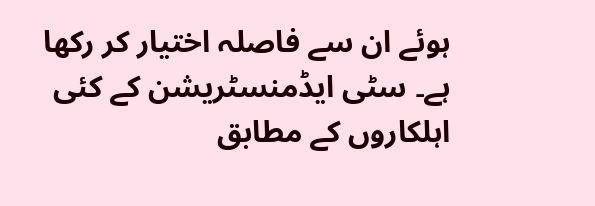ہوئے ان سے فاصلہ اختیار کر رکھا ہے۔ سٹی ایڈمنسٹریشن کے کئی اہلکاروں کے مطابق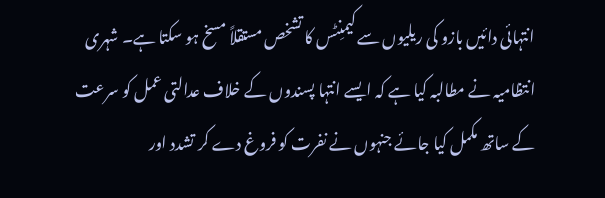انتہائی دائیں بازو کی ریلیوں سے کیمنِٹس کا تشخص مستقلاً مسخ ہو سکتا ہے۔ شہری انتظامیہ نے مطالبہ کیا ہے کہ ایسے انتہا پسندوں کے خلاف عدالتی عمل کو سرعت کے ساتھ مکمل کیا جائے جنہوں نے نفرت کو فروغ دے کر تشدد اور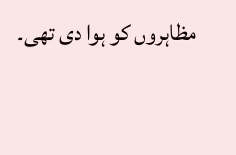مظاہروں کو ہوا دی تھی۔